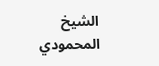الشيخ المحمودي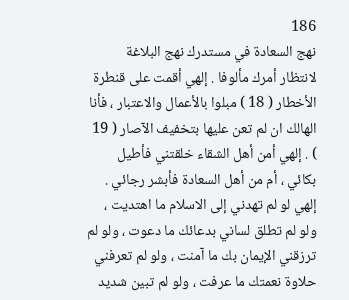186
نهج السعادة في مستدرك نهج البلاغة
لانتظار أمرك مألوفا . إلهي أقمت على قنطرة الأخطار ( 18 ) مبلوا بالأعمال والاعتبار ، فأنا الهالك ان لم تعن عليها بتخفيف الآصار ( 19 ) . إلهي أمن أهل الشقاء خلقتني فأطيل بكائي ، أم من أهل السعادة فأبشر رجائي . إلهي لو لم تهدني إلى الاسلام ما اهتديت ، ولو لم تطلق لساني بدعائك ما دعوت ، ولو لم ترزقني الإيمان بك ما آمنت ، ولو لم تعرفني حلاوة نعمتك ما عرفت ، ولو لم تبين شديد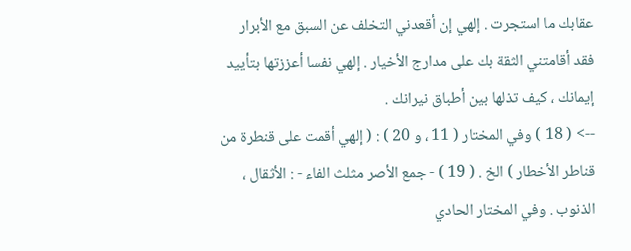عقابك ما استجرت . إلهي إن أقعدني التخلف عن السبق مع الأبرار فقد أقامتني الثقة بك على مدارج الأخيار . إلهي نفسا أعززتها بتأييد إيمانك ، كيف تذلها بين أطباق نيرانك .
--> ( 18 ) وفي المختار ( 11 ، و 20 ) : ( إلهي أقمت على قنطرة من قناطر الأخطار ) الخ . ( 19 ) - جمع الأصر مثلث الفاء - : الأثقال ، الذنوب . وفي المختار الحادي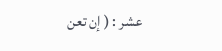عشر : ( إن تعن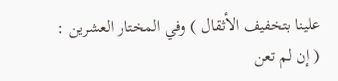علينا بتخفيف الأثقال ) وفي المختار العشرين : ( إن لم تعن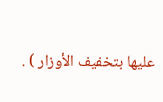عليها بتخفيف الأوزار ) .